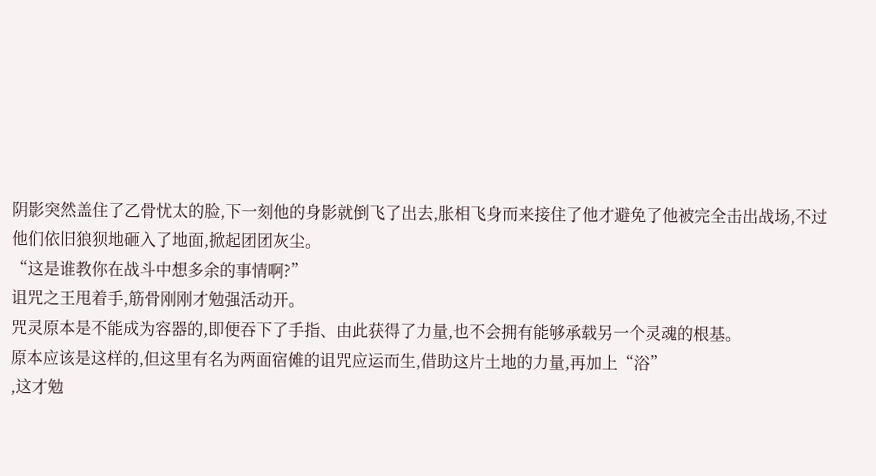阴影突然盖住了乙骨忧太的脸,下一刻他的身影就倒飞了出去,胀相飞身而来接住了他才避免了他被完全击出战场,不过他们依旧狼狈地砸入了地面,掀起团团灰尘。
“这是谁教你在战斗中想多余的事情啊?”
诅咒之王甩着手,筋骨刚刚才勉强活动开。
咒灵原本是不能成为容器的,即便吞下了手指、由此获得了力量,也不会拥有能够承载另一个灵魂的根基。
原本应该是这样的,但这里有名为两面宿傩的诅咒应运而生,借助这片土地的力量,再加上“浴”
,这才勉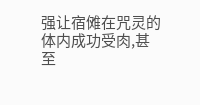强让宿傩在咒灵的体内成功受肉,甚至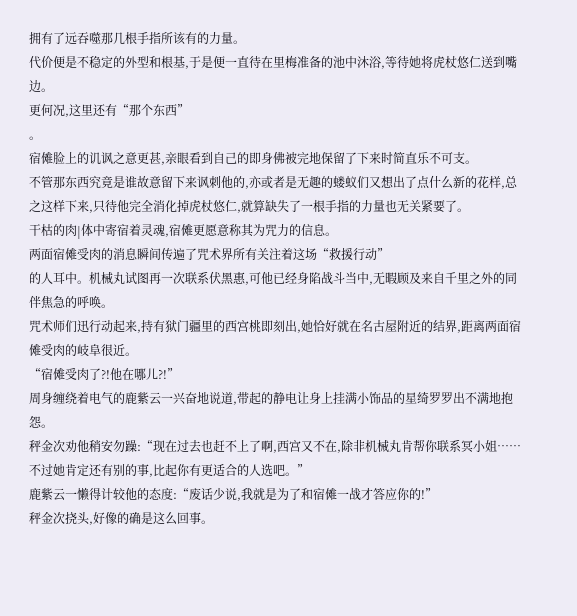拥有了远吞噬那几根手指所该有的力量。
代价便是不稳定的外型和根基,于是便一直待在里梅准备的池中沐浴,等待她将虎杖悠仁送到嘴边。
更何况,这里还有“那个东西”
。
宿傩脸上的讥讽之意更甚,亲眼看到自己的即身佛被完地保留了下来时简直乐不可支。
不管那东西究竟是谁故意留下来讽刺他的,亦或者是无趣的蝼蚁们又想出了点什么新的花样,总之这样下来,只待他完全消化掉虎杖悠仁,就算缺失了一根手指的力量也无关紧要了。
干枯的肉|体中寄宿着灵魂,宿傩更愿意称其为咒力的信息。
两面宿傩受肉的消息瞬间传遍了咒术界所有关注着这场“救援行动”
的人耳中。机械丸试图再一次联系伏黑惠,可他已经身陷战斗当中,无暇顾及来自千里之外的同伴焦急的呼唤。
咒术师们迅行动起来,持有狱门疆里的西宫桃即刻出,她恰好就在名古屋附近的结界,距离两面宿傩受肉的岐阜很近。
“宿傩受肉了?!他在哪儿?!”
周身缠绕着电气的鹿紫云一兴奋地说道,带起的静电让身上挂满小饰品的星绮罗罗出不满地抱怨。
秤金次劝他稍安勿躁:“现在过去也赶不上了啊,西宫又不在,除非机械丸肯帮你联系冥小姐……不过她肯定还有别的事,比起你有更适合的人选吧。”
鹿紫云一懒得计较他的态度:“废话少说,我就是为了和宿傩一战才答应你的!”
秤金次挠头,好像的确是这么回事。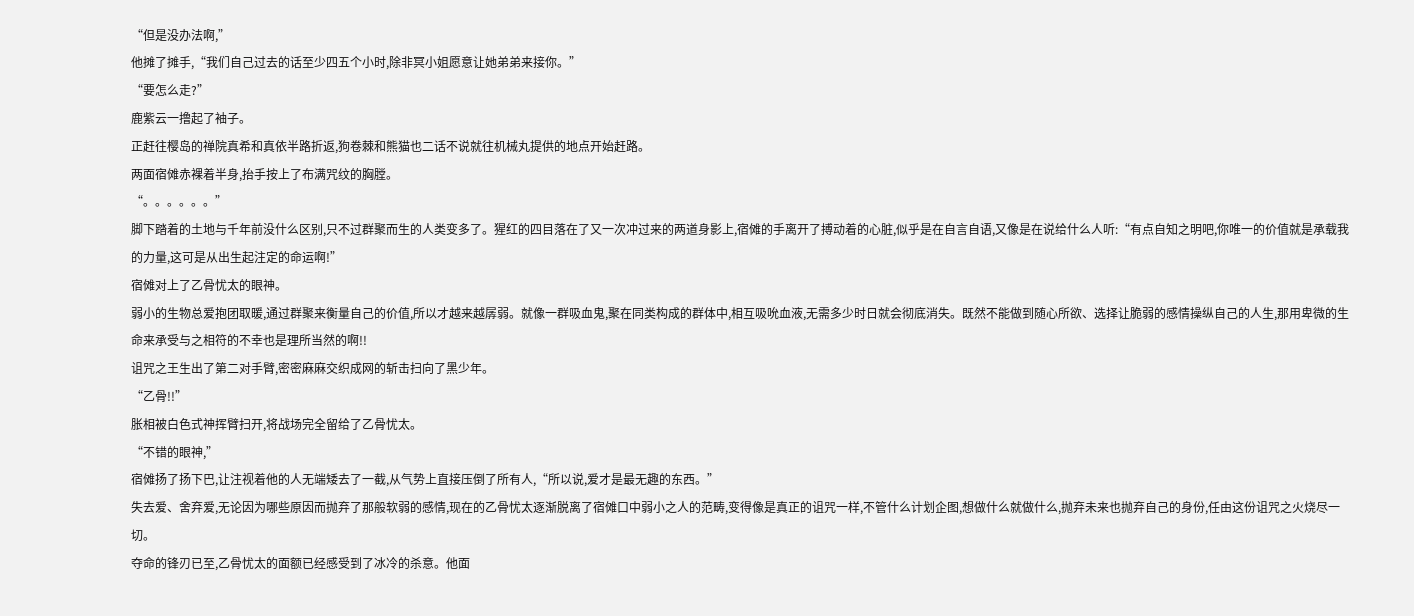“但是没办法啊,”
他摊了摊手,“我们自己过去的话至少四五个小时,除非冥小姐愿意让她弟弟来接你。”
“要怎么走?”
鹿紫云一撸起了袖子。
正赶往樱岛的禅院真希和真依半路折返,狗卷棘和熊猫也二话不说就往机械丸提供的地点开始赶路。
两面宿傩赤裸着半身,抬手按上了布满咒纹的胸膛。
“。。。。。。”
脚下踏着的土地与千年前没什么区别,只不过群聚而生的人类变多了。猩红的四目落在了又一次冲过来的两道身影上,宿傩的手离开了搏动着的心脏,似乎是在自言自语,又像是在说给什么人听:“有点自知之明吧,你唯一的价值就是承载我的力量,这可是从出生起注定的命运啊!”
宿傩对上了乙骨忧太的眼神。
弱小的生物总爱抱团取暖,通过群聚来衡量自己的价值,所以才越来越孱弱。就像一群吸血鬼,聚在同类构成的群体中,相互吸吮血液,无需多少时日就会彻底消失。既然不能做到随心所欲、选择让脆弱的感情操纵自己的人生,那用卑微的生命来承受与之相符的不幸也是理所当然的啊!!
诅咒之王生出了第二对手臂,密密麻麻交织成网的斩击扫向了黑少年。
“乙骨!!”
胀相被白色式神挥臂扫开,将战场完全留给了乙骨忧太。
“不错的眼神,”
宿傩扬了扬下巴,让注视着他的人无端矮去了一截,从气势上直接压倒了所有人,“所以说,爱才是最无趣的东西。”
失去爱、舍弃爱,无论因为哪些原因而抛弃了那般软弱的感情,现在的乙骨忧太逐渐脱离了宿傩口中弱小之人的范畴,变得像是真正的诅咒一样,不管什么计划企图,想做什么就做什么,抛弃未来也抛弃自己的身份,任由这份诅咒之火烧尽一切。
夺命的锋刃已至,乙骨忧太的面额已经感受到了冰冷的杀意。他面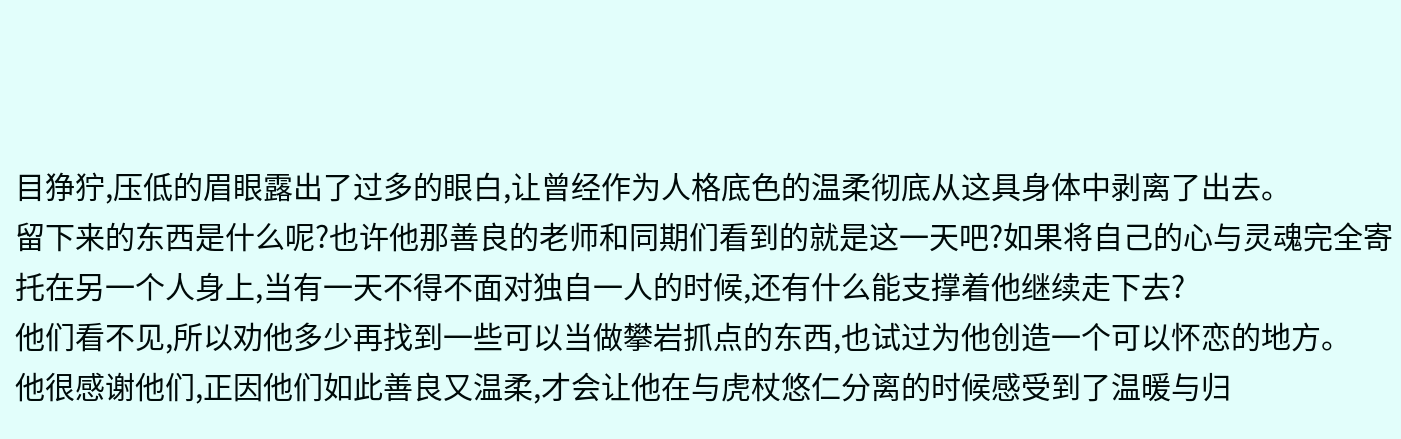目狰狞,压低的眉眼露出了过多的眼白,让曾经作为人格底色的温柔彻底从这具身体中剥离了出去。
留下来的东西是什么呢?也许他那善良的老师和同期们看到的就是这一天吧?如果将自己的心与灵魂完全寄托在另一个人身上,当有一天不得不面对独自一人的时候,还有什么能支撑着他继续走下去?
他们看不见,所以劝他多少再找到一些可以当做攀岩抓点的东西,也试过为他创造一个可以怀恋的地方。
他很感谢他们,正因他们如此善良又温柔,才会让他在与虎杖悠仁分离的时候感受到了温暖与归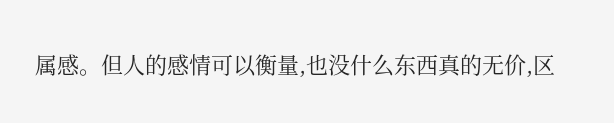属感。但人的感情可以衡量,也没什么东西真的无价,区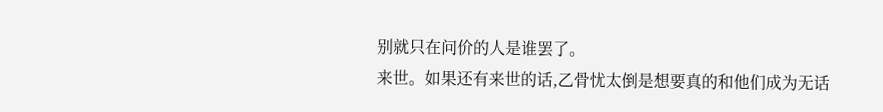别就只在问价的人是谁罢了。
来世。如果还有来世的话,乙骨忧太倒是想要真的和他们成为无话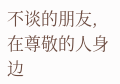不谈的朋友,在尊敬的人身边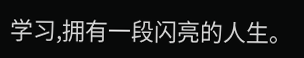学习,拥有一段闪亮的人生。